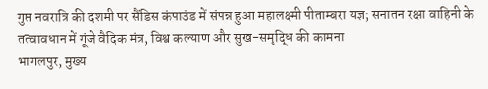गुप्त नवरात्रि की दशमी पर सैंडिस कंपाउंड में संपन्न हुआ महालक्ष्मी पीताम्बरा यज्ञ; सनातन रक्षा वाहिनी के तत्वावधान में गूंजे वैदिक मंत्र, विश्व कल्याण और सुख-समृद्धि की कामना
भागलपुर, मुख्य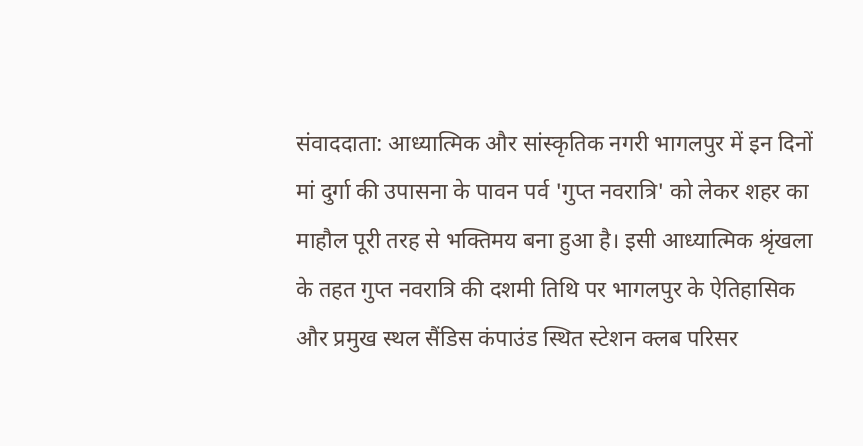संवाददाता: आध्यात्मिक और सांस्कृतिक नगरी भागलपुर में इन दिनों मां दुर्गा की उपासना के पावन पर्व 'गुप्त नवरात्रि' को लेकर शहर का माहौल पूरी तरह से भक्तिमय बना हुआ है। इसी आध्यात्मिक श्रृंखला के तहत गुप्त नवरात्रि की दशमी तिथि पर भागलपुर के ऐतिहासिक और प्रमुख स्थल सैंडिस कंपाउंड स्थित स्टेशन क्लब परिसर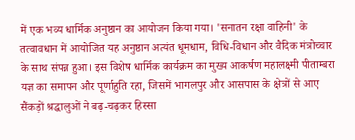में एक भव्य धार्मिक अनुष्ठान का आयोजन किया गया। 'सनातन रक्षा वाहिनी' के तत्वावधान में आयोजित यह अनुष्ठान अत्यंत धूमधाम, विधि-विधान और वैदिक मंत्रोच्चार के साथ संपन्न हुआ। इस विशेष धार्मिक कार्यक्रम का मुख्य आकर्षण महालक्ष्मी पीताम्बरा यज्ञ का समापन और पूर्णाहुति रहा, जिसमें भागलपुर और आसपास के क्षेत्रों से आए सैंकड़ों श्रद्धालुओं ने बढ़-चढ़कर हिस्सा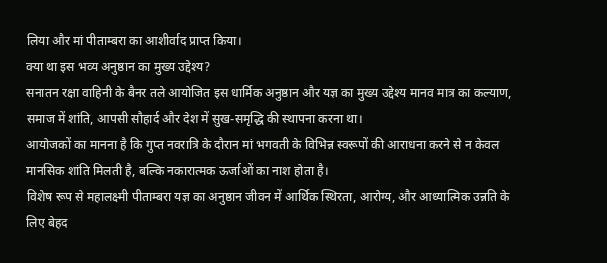लिया और मां पीताम्बरा का आशीर्वाद प्राप्त किया।
क्या था इस भव्य अनुष्ठान का मुख्य उद्देश्य?
सनातन रक्षा वाहिनी के बैनर तले आयोजित इस धार्मिक अनुष्ठान और यज्ञ का मुख्य उद्देश्य मानव मात्र का कल्याण, समाज में शांति, आपसी सौहार्द और देश में सुख-समृद्धि की स्थापना करना था।
आयोजकों का मानना है कि गुप्त नवरात्रि के दौरान मां भगवती के विभिन्न स्वरूपों की आराधना करने से न केवल मानसिक शांति मिलती है, बल्कि नकारात्मक ऊर्जाओं का नाश होता है।
विशेष रूप से महालक्ष्मी पीताम्बरा यज्ञ का अनुष्ठान जीवन में आर्थिक स्थिरता, आरोग्य, और आध्यात्मिक उन्नति के लिए बेहद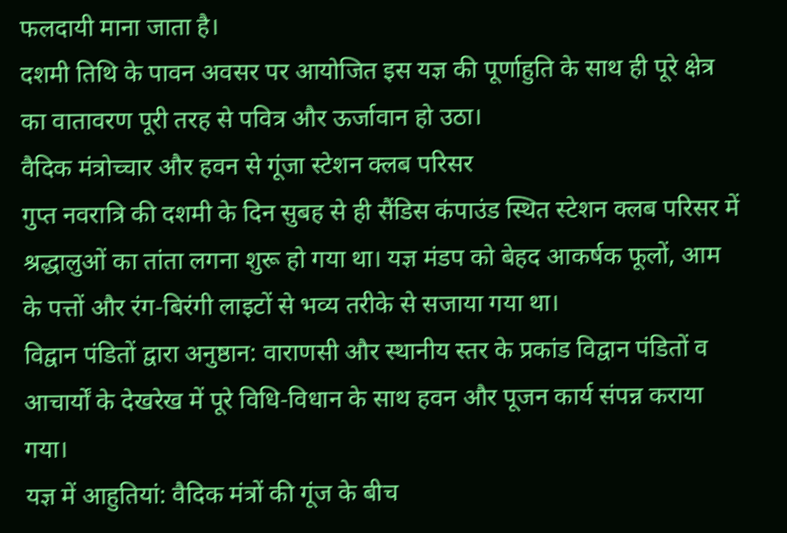फलदायी माना जाता है।
दशमी तिथि के पावन अवसर पर आयोजित इस यज्ञ की पूर्णाहुति के साथ ही पूरे क्षेत्र का वातावरण पूरी तरह से पवित्र और ऊर्जावान हो उठा।
वैदिक मंत्रोच्चार और हवन से गूंजा स्टेशन क्लब परिसर
गुप्त नवरात्रि की दशमी के दिन सुबह से ही सैंडिस कंपाउंड स्थित स्टेशन क्लब परिसर में श्रद्धालुओं का तांता लगना शुरू हो गया था। यज्ञ मंडप को बेहद आकर्षक फूलों, आम के पत्तों और रंग-बिरंगी लाइटों से भव्य तरीके से सजाया गया था।
विद्वान पंडितों द्वारा अनुष्ठान: वाराणसी और स्थानीय स्तर के प्रकांड विद्वान पंडितों व आचार्यों के देखरेख में पूरे विधि-विधान के साथ हवन और पूजन कार्य संपन्न कराया गया।
यज्ञ में आहुतियां: वैदिक मंत्रों की गूंज के बीच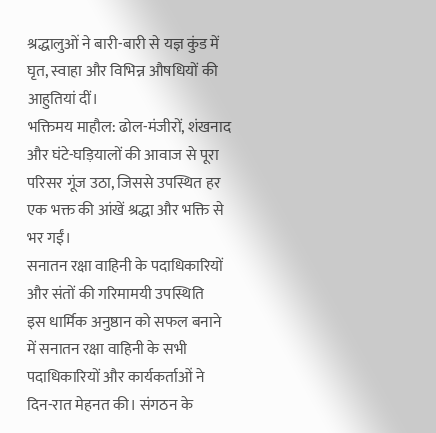श्रद्धालुओं ने बारी-बारी से यज्ञ कुंड में घृत, स्वाहा और विभिन्न औषधियों की आहुतियां दीं।
भक्तिमय माहौल: ढोल-मंजीरों, शंखनाद और घंटे-घड़ियालों की आवाज से पूरा परिसर गूंज उठा, जिससे उपस्थित हर एक भक्त की आंखें श्रद्धा और भक्ति से भर गईं।
सनातन रक्षा वाहिनी के पदाधिकारियों और संतों की गरिमामयी उपस्थिति
इस धार्मिक अनुष्ठान को सफल बनाने में सनातन रक्षा वाहिनी के सभी पदाधिकारियों और कार्यकर्ताओं ने दिन-रात मेहनत की। संगठन के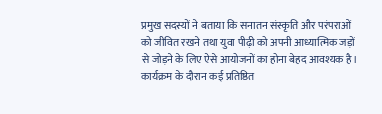प्रमुख सदस्यों ने बताया कि सनातन संस्कृति और परंपराओं को जीवित रखने तथा युवा पीढ़ी को अपनी आध्यात्मिक जड़ों से जोड़ने के लिए ऐसे आयोजनों का होना बेहद आवश्यक है।
कार्यक्रम के दौरान कई प्रतिष्ठित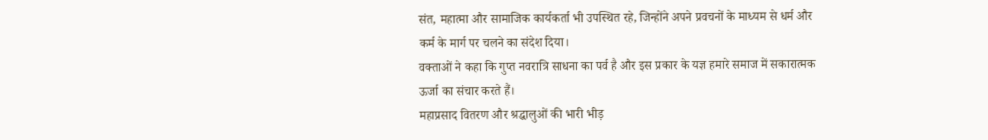संत, महात्मा और सामाजिक कार्यकर्ता भी उपस्थित रहे, जिन्होंने अपने प्रवचनों के माध्यम से धर्म और कर्म के मार्ग पर चलने का संदेश दिया।
वक्ताओं ने कहा कि गुप्त नवरात्रि साधना का पर्व है और इस प्रकार के यज्ञ हमारे समाज में सकारात्मक ऊर्जा का संचार करते हैं।
महाप्रसाद वितरण और श्रद्धालुओं की भारी भीड़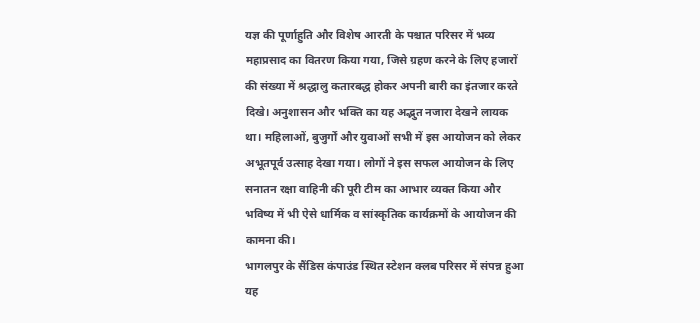यज्ञ की पूर्णाहुति और विशेष आरती के पश्चात परिसर में भव्य महाप्रसाद का वितरण किया गया, जिसे ग्रहण करने के लिए हजारों की संख्या में श्रद्धालु कतारबद्ध होकर अपनी बारी का इंतजार करते दिखे। अनुशासन और भक्ति का यह अद्भुत नजारा देखने लायक था। महिलाओं, बुजुर्गों और युवाओं सभी में इस आयोजन को लेकर अभूतपूर्व उत्साह देखा गया। लोगों ने इस सफल आयोजन के लिए सनातन रक्षा वाहिनी की पूरी टीम का आभार व्यक्त किया और भविष्य में भी ऐसे धार्मिक व सांस्कृतिक कार्यक्रमों के आयोजन की कामना की।
भागलपुर के सैंडिस कंपाउंड स्थित स्टेशन क्लब परिसर में संपन्न हुआ यह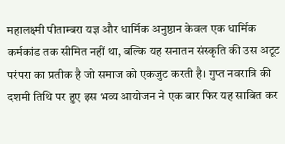महालक्ष्मी पीताम्बरा यज्ञ और धार्मिक अनुष्ठान केवल एक धार्मिक कर्मकांड तक सीमित नहीं था, बल्कि यह सनातन संस्कृति की उस अटूट परंपरा का प्रतीक है जो समाज को एकजुट करती है। गुप्त नवरात्रि की दशमी तिथि पर हुए इस भव्य आयोजन ने एक बार फिर यह साबित कर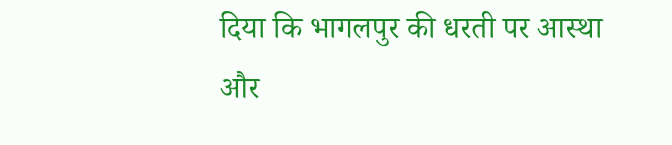दिया कि भागलपुर की धरती पर आस्था और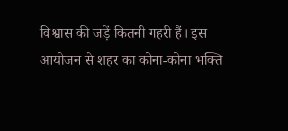विश्वास की जड़ें कितनी गहरी हैं। इस आयोजन से शहर का कोना-कोना भक्ति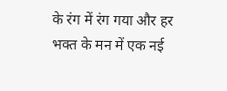के रंग में रंग गया और हर भक्त के मन में एक नई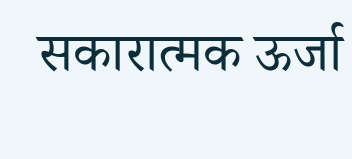सकारात्मक ऊर्जा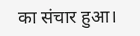का संचार हुआ।